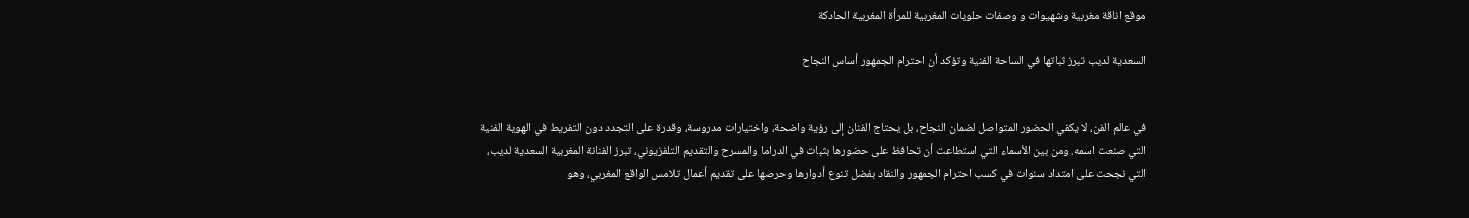موقع اناقة مغربية وشهيوات و وصفات حلويات المغربية للمرأة المغربية الحادكة

السعدية لديب تبرز ثباتها في الساحة الفنية وتؤكد أن احترام الجمهور أساس النجاح


في عالم الفن، لا يكفي الحضور المتواصل لضمان النجاح، بل يحتاج الفنان إلى رؤية واضحة، واختيارات مدروسة، وقدرة على التجدد دون التفريط في الهوية الفنية التي صنعت اسمه. ومن بين الأسماء التي استطاعت أن تحافظ على حضورها بثبات في الدراما والمسرح والتقديم التلفزيوني، تبرز الفنانة المغربية السعدية لديب، التي نجحت على امتداد سنوات في كسب احترام الجمهور والنقاد بفضل تنوع أدوارها وحرصها على تقديم أعمال تلامس الواقع المغربي، وهو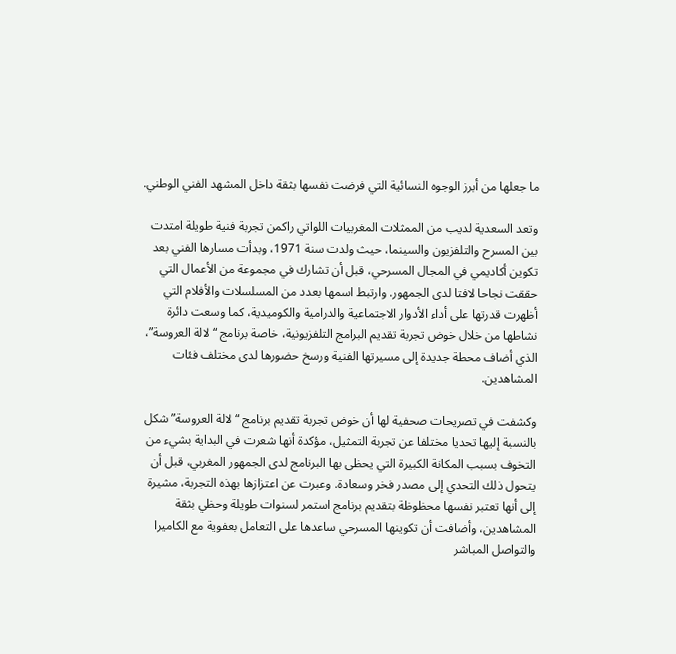ما جعلها من أبرز الوجوه النسائية التي فرضت نفسها بثقة داخل المشهد الفني الوطني.

وتعد السعدية لديب من الممثلات المغربيات اللواتي راكمن تجربة فنية طويلة امتدت بين المسرح والتلفزيون والسينما، حيث ولدت سنة 1971، وبدأت مسارها الفني بعد تكوين أكاديمي في المجال المسرحي، قبل أن تشارك في مجموعة من الأعمال التي حققت نجاحا لافتا لدى الجمهور. وارتبط اسمها بعدد من المسلسلات والأفلام التي أظهرت قدرتها على أداء الأدوار الاجتماعية والدرامية والكوميدية، كما وسعت دائرة نشاطها من خلال خوض تجربة تقديم البرامج التلفزيونية، خاصة برنامج “لالة العروسة”، الذي أضاف محطة جديدة إلى مسيرتها الفنية ورسخ حضورها لدى مختلف فئات المشاهدين.

وكشفت في تصريحات صحفية لها أن خوض تجربة تقديم برنامج “لالة العروسة” شكل بالنسبة إليها تحديا مختلفا عن تجربة التمثيل، مؤكدة أنها شعرت في البداية بشيء من التخوف بسبب المكانة الكبيرة التي يحظى بها البرنامج لدى الجمهور المغربي، قبل أن يتحول ذلك التحدي إلى مصدر فخر وسعادة. وعبرت عن اعتزازها بهذه التجربة، مشيرة إلى أنها تعتبر نفسها محظوظة بتقديم برنامج استمر لسنوات طويلة وحظي بثقة المشاهدين، وأضافت أن تكوينها المسرحي ساعدها على التعامل بعفوية مع الكاميرا والتواصل المباشر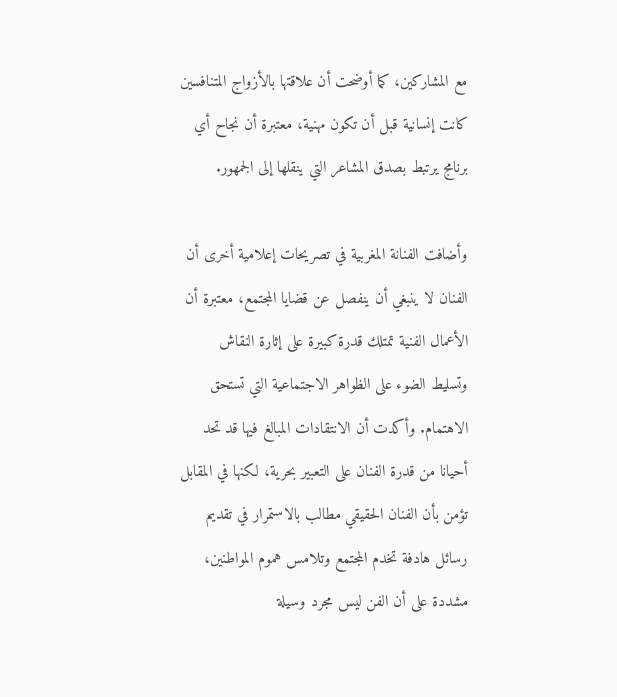مع المشاركين، كما أوضحت أن علاقتها بالأزواج المتنافسين كانت إنسانية قبل أن تكون مهنية، معتبرة أن نجاح أي برنامج يرتبط بصدق المشاعر التي ينقلها إلى الجمهور.

وأضافت الفنانة المغربية في تصريحات إعلامية أخرى أن الفنان لا ينبغي أن ينفصل عن قضايا المجتمع، معتبرة أن الأعمال الفنية تمتلك قدرة كبيرة على إثارة النقاش وتسليط الضوء على الظواهر الاجتماعية التي تستحق الاهتمام. وأكدت أن الانتقادات المبالغ فيها قد تحد أحيانا من قدرة الفنان على التعبير بحرية، لكنها في المقابل تؤمن بأن الفنان الحقيقي مطالب بالاستمرار في تقديم رسائل هادفة تخدم المجتمع وتلامس هموم المواطنين، مشددة على أن الفن ليس مجرد وسيلة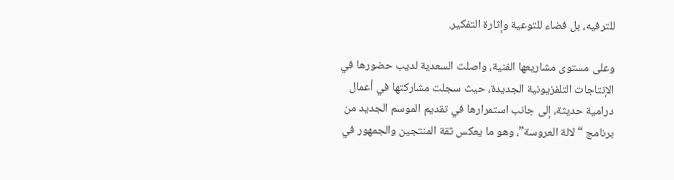للترفيه، بل فضاء للتوعية وإثارة التفكير.

وعلى مستوى مشاريعها الفنية، واصلت السعدية لديب حضورها في الإنتاجات التلفزيونية الجديدة، حيث سجلت مشاركتها في أعمال درامية حديثة، إلى جانب استمرارها في تقديم الموسم الجديد من برنامج “لالة العروسة”، وهو ما يعكس ثقة المنتجين والجمهور في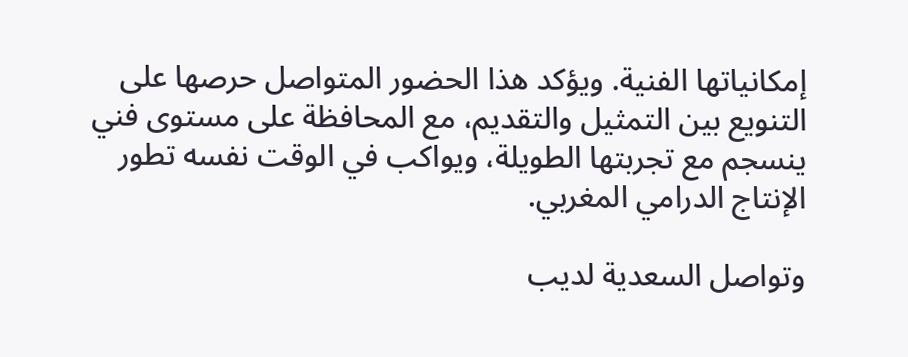إمكانياتها الفنية. ويؤكد هذا الحضور المتواصل حرصها على التنويع بين التمثيل والتقديم، مع المحافظة على مستوى فني ينسجم مع تجربتها الطويلة، ويواكب في الوقت نفسه تطور الإنتاج الدرامي المغربي.

وتواصل السعدية لديب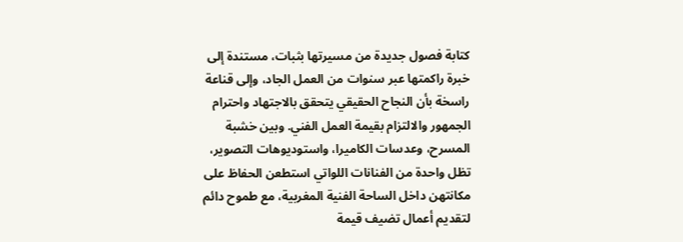كتابة فصول جديدة من مسيرتها بثبات، مستندة إلى خبرة راكمتها عبر سنوات من العمل الجاد، وإلى قناعة راسخة بأن النجاح الحقيقي يتحقق بالاجتهاد واحترام الجمهور والالتزام بقيمة العمل الفني. وبين خشبة المسرح، وعدسات الكاميرا، واستوديوهات التصوير، تظل واحدة من الفنانات اللواتي استطعن الحفاظ على مكانتهن داخل الساحة الفنية المغربية، مع طموح دائم لتقديم أعمال تضيف قيمة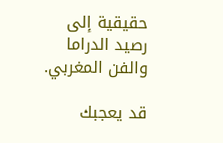حقيقية إلى رصيد الدراما والفن المغربي.

قد يعجبك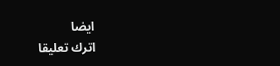ايضا
اترك تعليقا